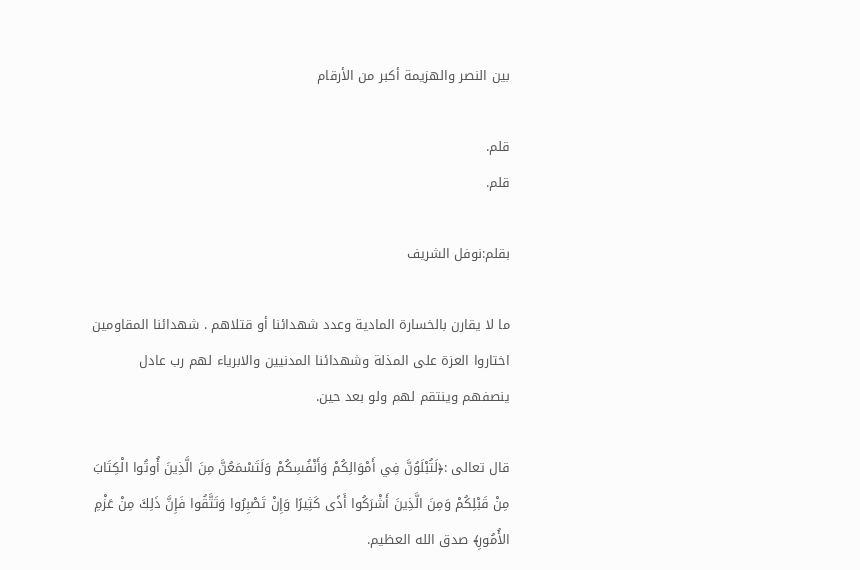بين النصر والهزيمة أكبر من الأرقام

قلم.
قلم.

بقلم:نوفل الشريف

ما لا يقارن بالخسارة المادية وعدد شهدائنا أو قتلاهم . شهدائنا المقاومين اختاروا العزة على المذلة وشهدائنا المدنيين والابرياء لهم رب عادل ينصفهم وينتقم لهم ولو بعد حين.

قال تعالى :﴿لَتُبْلَوُنَّ فِي أَمْوَالِكُمْ وَأَنْفُسِكُمْ وَلَتَسْمَعُنَّ مِنَ الَّذِينَ أُوتُوا الْكِتَابَ مِنْ قَبْلِكُمْ وَمِنَ الَّذِينَ أَشْرَكُوا أَذًى كَثِيرًا وَإِنْ تَصْبِرُوا وَتَتَّقُوا فَإِنَّ ذَلِكَ مِنْ عَزْمِ الأُمُورِ﴾ صدق الله العظيم.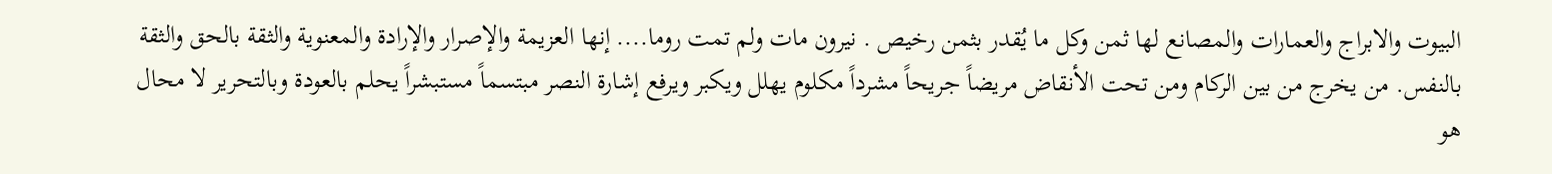البيوت والابراج والعمارات والمصانع لها ثمن وكل ما يُقدر بثمن رخيص . نيرون مات ولم تمت روما.... إنها العزيمة والإصرار والإرادة والمعنوية والثقة بالحق والثقة بالنفس. من يخرج من بين الركام ومن تحت الأنقاض مريضاً جريحاً مشرداً مكلوم يهلل ويكبر ويرفع إشارة النصر مبتسماً مستبشراً يحلم بالعودة وبالتحرير لا محال هو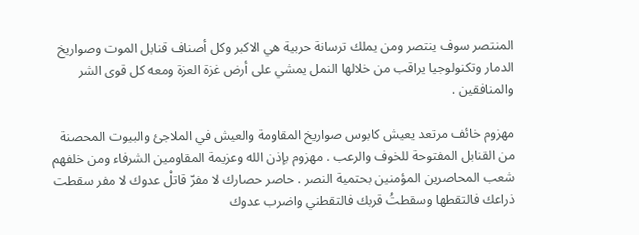المنتصر سوف ينتصر ومن يملك ترسانة حربية هي الاكبر وكل أصناف قنابل الموت وصواريخ الدمار وتكنولوجيا يراقب من خلالها النمل يمشي على أرض غزة العزة ومعه كل قوى الشر والمنافقين .

مهزوم خائف مرتعد يعيش كابوس صواريخ المقاومة والعيش في الملاجئ والبيوت المحصنة من القنابل المفتوحة للخوف والرعب . مهزوم بإذن الله وعزيمة المقاومين الشرفاء ومن خلفهم شعب المحاصرين المؤمنين بحتمية النصر . حاصر حصارك لا مفرّ قاتلْ عدوك لا مفر سقطت ذراعك فالتقطها وسقطتُ قربك فالتقطني واضرب عدوك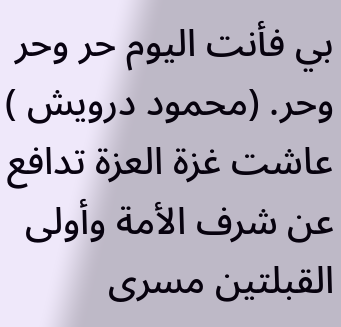بي فأنت اليوم حر وحر وحر. (محمود درويش ) عاشت غزة العزة تدافع عن شرف الأمة وأولى القبلتين مسرى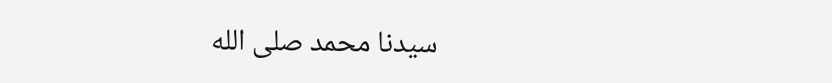سيدنا محمد صلى الله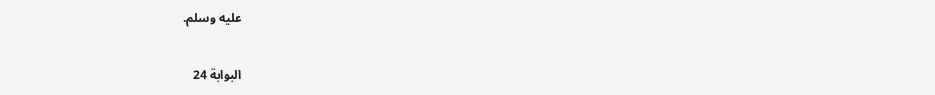عليه وسلم.

البوابة 24